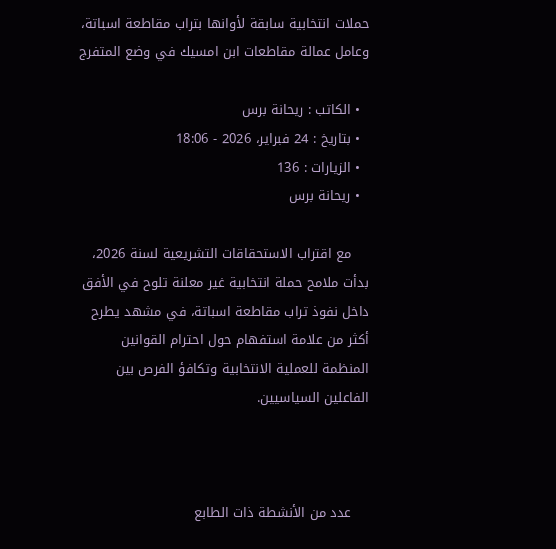حملات انتخابية سابقة لأوانها بتراب مقاطعة اسباتة، وعامل عمالة مقاطعات ابن امسيك في وضع المتفرج

  • الكاتب : ريحانة برس
  • بتاريخ : 24 فبراير، 2026 - 18:06
  • الزيارات : 136
  • ريحانة برس

    مع اقتراب الاستحقاقات التشريعية لسنة 2026، بدأت ملامح حملة انتخابية غير معلنة تلوح في الأفق داخل نفوذ تراب مقاطعة اسباتة، في مشهد يطرح أكثر من علامة استفهام حول احترام القوانين المنظمة للعملية الانتخابية وتكافؤ الفرص بين الفاعلين السياسيين.



    عدد من الأنشطة ذات الطابع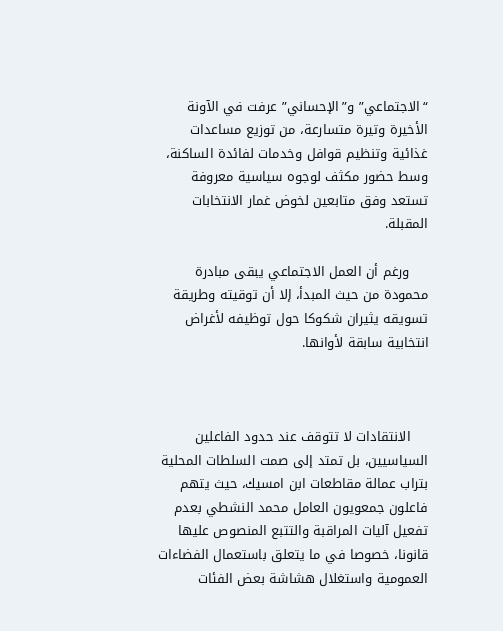“الاجتماعي” و”الإحساني” عرفت في الآونة الأخيرة وتيرة متسارعة، من توزيع مساعدات غذائية وتنظيم قوافل وخدمات لفائدة الساكنة، وسط حضور مكثف لوجوه سياسية معروفة تستعد وفق متابعين لخوض غمار الانتخابات المقبلة.

    ورغم أن العمل الاجتماعي يبقى مبادرة محمودة من حيث المبدأ، إلا أن توقيته وطريقة تسويقه يثيران شكوكا حول توظيفه لأغراض انتخابية سابقة لأوانها.



    الانتقادات لا تتوقف عند حدود الفاعلين السياسيين، بل تمتد إلى صمت السلطات المحلية بتراب عمالة مقاطعات ابن امسيك، حيث يتهم فاعلون جمعويون العامل محمد النشطي بعدم تفعيل آليات المراقبة والتتبع المنصوص عليها قانونا، خصوصا في ما يتعلق باستعمال الفضاءات العمومية واستغلال هشاشة بعض الفئات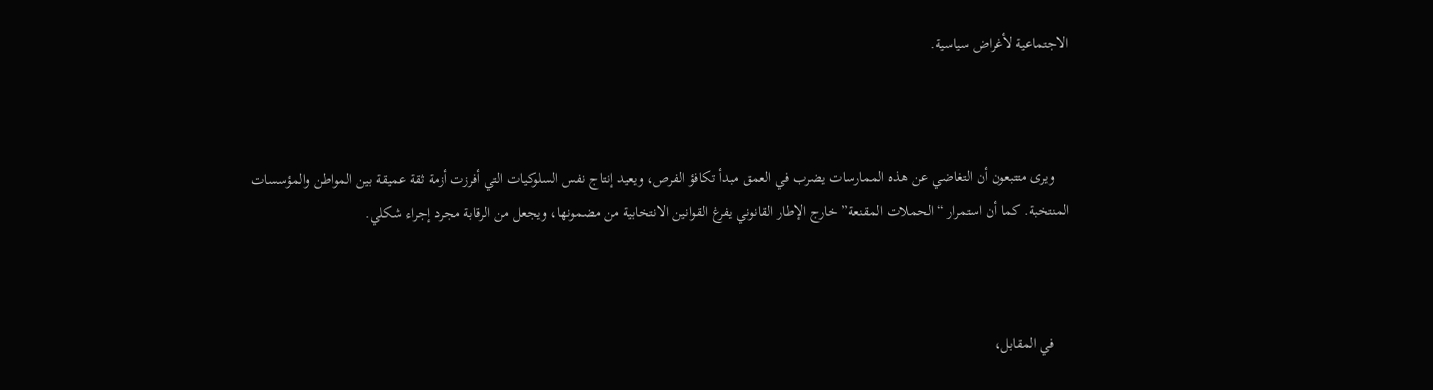الاجتماعية لأغراض سياسية.



    ويرى متتبعون أن التغاضي عن هذه الممارسات يضرب في العمق مبدأ تكافؤ الفرص، ويعيد إنتاج نفس السلوكيات التي أفرزت أزمة ثقة عميقة بين المواطن والمؤسسات المنتخبة. كما أن استمرار “الحملات المقنعة” خارج الإطار القانوني يفرغ القوانين الانتخابية من مضمونها، ويجعل من الرقابة مجرد إجراء شكلي.



    في المقابل،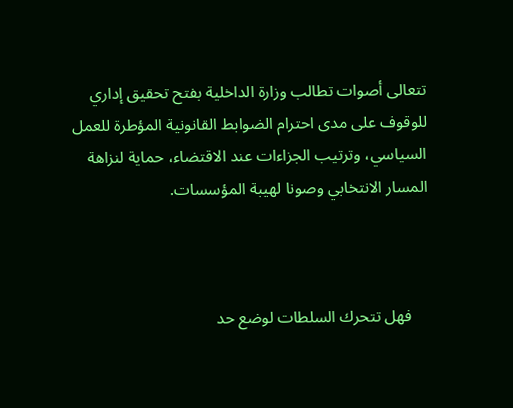تتعالى أصوات تطالب وزارة الداخلية بفتح تحقيق إداري للوقوف على مدى احترام الضوابط القانونية المؤطرة للعمل السياسي، وترتيب الجزاءات عند الاقتضاء، حماية لنزاهة المسار الانتخابي وصونا لهيبة المؤسسات.



    فهل تتحرك السلطات لوضع حد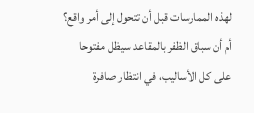لهذه الممارسات قبل أن تتحول إلى أمر واقع؟ أم أن سباق الظفر بالمقاعد سيظل مفتوحا على كل الأساليب، في انتظار صافرة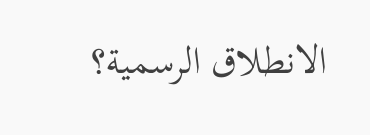الانطلاق الرسمية؟